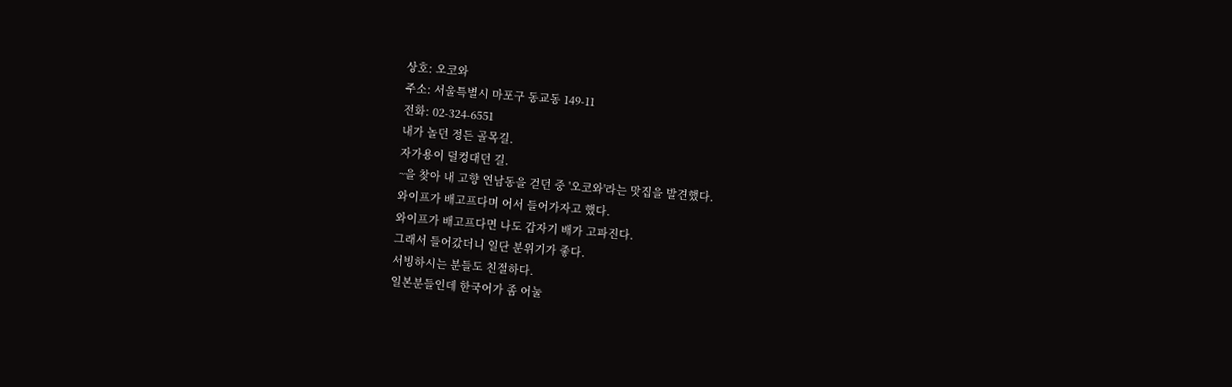상호: 오코와
주소: 서울특별시 마포구 동교동 149-11
전화: 02-324-6551
내가 놀던 정든 골목길.
자가용이 덜컹대던 길.
~을 찾아 내 고향 연남동을 걷던 중 '오코와'라는 맛집을 발견했다.
와이프가 배고프다며 어서 들어가자고 했다.
와이프가 배고프다면 나도 갑자기 배가 고파진다.
그래서 들어갔더니 일단 분위기가 좋다.
서빙하시는 분들도 친절하다.
일본분들인데 한국어가 좀 어눌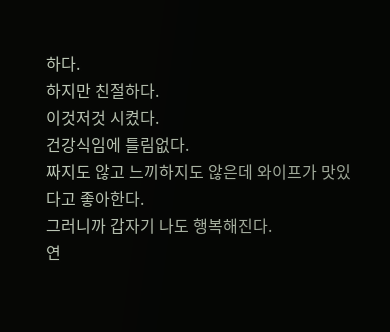하다.
하지만 친절하다.
이것저것 시켰다.
건강식임에 틀림없다.
짜지도 않고 느끼하지도 않은데 와이프가 맛있다고 좋아한다.
그러니까 갑자기 나도 행복해진다.
연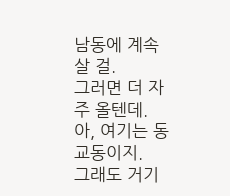남동에 계속 살 걸.
그러면 더 자주 올텐데.
아, 여기는 동교동이지.
그래도 거기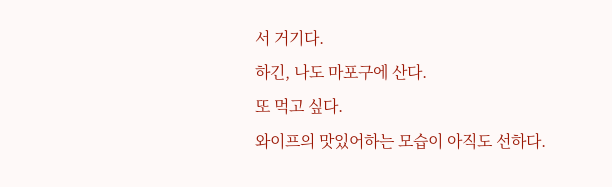서 거기다.
하긴, 나도 마포구에 산다.
또 먹고 싶다.
와이프의 맛있어하는 모습이 아직도 선하다.